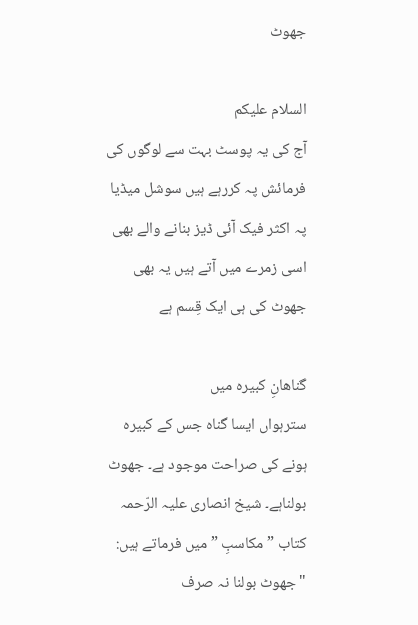جھوٹ

السلام علیکم
آج کی یہ پوسٹ بہت سے لوگوں کی فرمائش پہ کررہے ہیں سوشل میڈیا پہ اکثر فیک آئی ڈیز بنانے والے بھی اسی زمرے میں آتے ہیں یہ بھی جھوٹ کی ہی ایک قِسم ہے

گناھانِ کبیرہ میں
سترہواں ایسا گناہ جس کے کبیرہ ہونے کی صراحت موجود ہے۔ جھوٹ بولناہے۔ شیخ انصاری علیہ الرّحمہ کتاب ” مکاسبِ ” میں فرماتے ہیں: "جھوٹ بولنا نہ صرف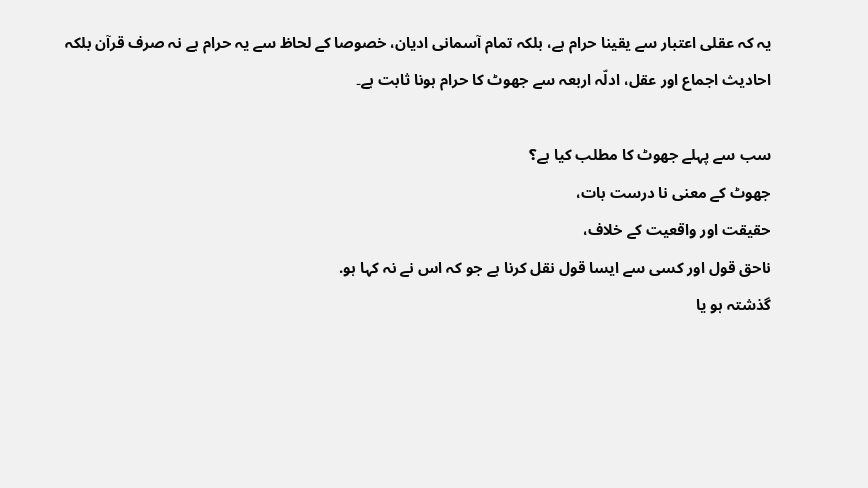یہ کہ عقلی اعتبار سے یقینا حرام ہے، بلکہ تمام آسمانی ادیان، خصوصا کے لحاظ سے یہ حرام ہے نہ صرف قرآن بلکہ احادیث اجماع اور عقل، ادلّہ اربعہ سے جھوٹ کا حرام ہونا ثابت ہے۔

سب سے پہلے جھوٹ کا مطلب کیا ہے؟
جھوٹ کے معنی نا درست بات،
حقیقت اور واقعیت کے خلاف،
ناحق قول اور کسی سے ایسا قول نقل کرنا ہے جو کہ اس نے نہ کہا ہو.
گذشتہ ہو یا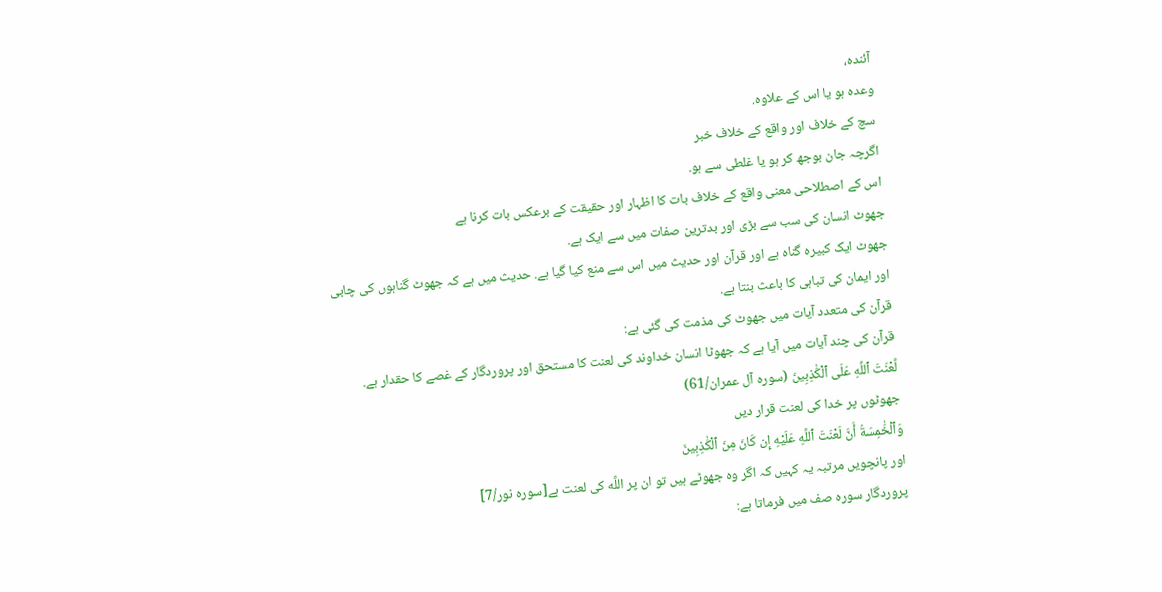آئندہ،
وعدہ ہو یا اس کے علاوہ.
سچ کے خلاف اور واقع کے خلاف خبر
اگرچہ جان بوجھ کر ہو یا غلطی سے ہو.
اس کے اصطلاحی معنی واقع کے خلاف بات کا اظہار اور حقیقت کے برعکس بات کرنا ہے
جھوٹ انسان کی سب سے بڑی اور بدترین صفات میں سے ایک ہے.
جھوٹ ایک کبیرہ گناہ ہے اور قرآن اور حدیث میں اس سے منع کیا گیا ہے. حدیث میں ہے کہ جھوٹ گناہوں کی چابی اور ایمان کی تباہی کا باعث بنتا ہے.
قرآن کی متعدد آیات میں جھوٹ کی مذمت کی گئی ہے:
قرآن کی چند آیات میں آیا ہے کہ جھوٹا انسان خداوند کی لعنت کا مستحق اور پروردگار کے غصے کا حقدار ہے.
لَّعْنَتَ ٱللَّهِ عَلَى ٱلْكَٰذِبِينَ (سورہ آل عمران/61)
جھوٹوں پر خدا کی لعنت قرار دیں
وَٱلْخَٰمِسَةُ أَنَّ لَعْنَتَ ٱللَّهِ عَلَيْهِ إِن كَانَ مِنَ ٱلْكَٰذِبِينَ
اور پانچویں مرتبہ یہ کہیں کہ اگر وہ جھوٹے ہیں تو ان پر اللَّه کی لعنت ہے[سورہ نور/7]
پروردگار سورہ صف میں فرماتا ہے: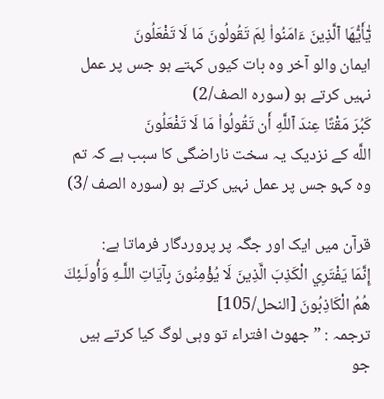يَٰٓأَيُّهَا ٱلَّذِينَ ءَامَنُوا۟ لِمَ تَقُولُونَ مَا لَا تَفْعَلُونَ
ایمان والو آخر وہ بات کیوں کہتے ہو جس پر عمل نہیں کرتے ہو (سورہ الصف/2)
كَبُرَ مَقْتًا عِندَ ٱللَّهِ أَن تَقُولُوا۟ مَا لَا تَفْعَلُونَ
اللَّه کے نزدیک یہ سخت ناراضگی کا سبب ہے کہ تم وہ کہو جس پر عمل نہیں کرتے ہو (سورہ الصف /3)

قرآن میں ایک اور جگہ پر پروردگار فرماتا ہے:
إِنَّمَا يَفْتَرِي الْكَذِبَ الَّذِينَ لَا يُؤْمِنُونَ بِآيَاتِ اللَّـهِ وَأُولَـئِكَ هُمُ الْكَاذِبُونَ [النحل/105]
ترجمہ : ”جھوٹ افتراء تو وہی لوگ کیا کرتے ہیں جو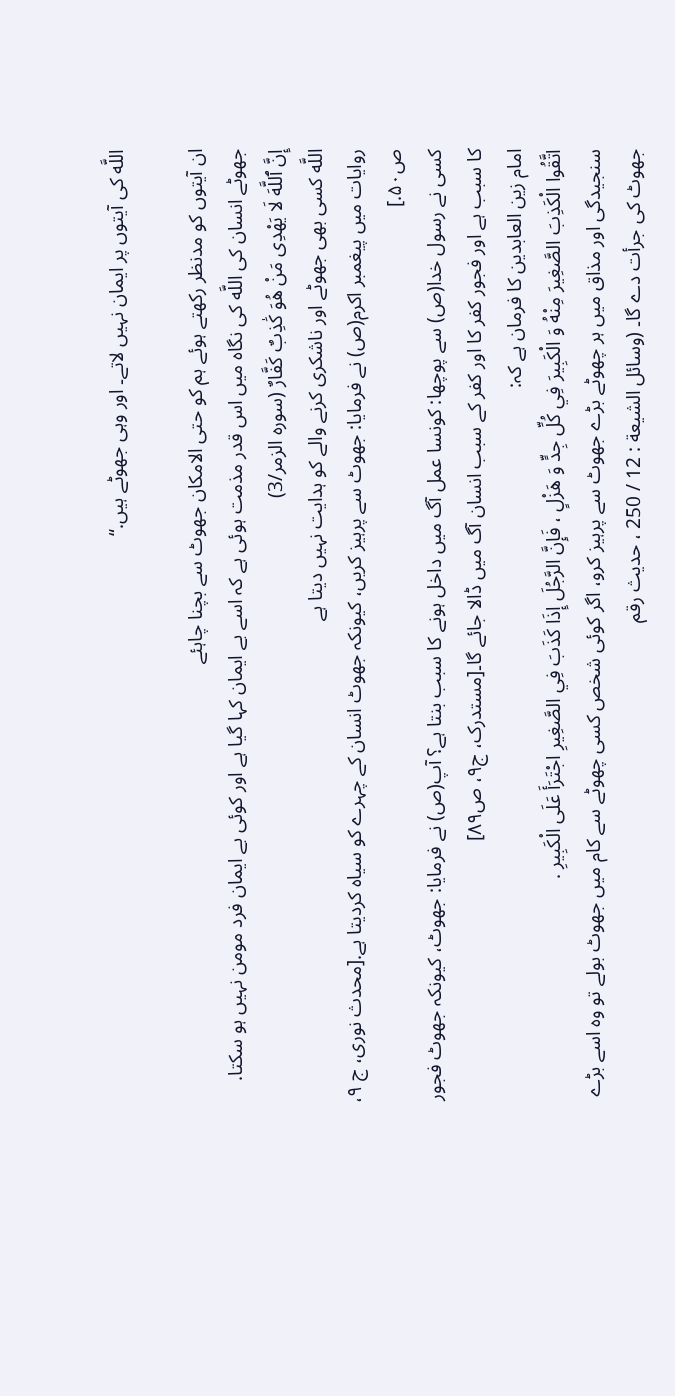اللَّه کی آیتوں پر ایمان نہیں لاتے۔ اور وہی جھوٹے ہیں.“

ان آیتوں کو مدنظر رکھتے ہوئے ہم کو حتی الامکان جھوٹ سے بچنا چاہئے
جھوٹے انسان کی اللَّه کی نگاہ میں اس قدر مذمت ہوئی ہے کہ اسے بے ایمان کہا گیا ہے اور کوئی بے ایمان فرد مومن نہیں ہو سکتا.
إِنَّ ٱللَّهَ لَا يَهْدِى مَنْ هُوَ كَٰذِبٌ كَفَّارٌ (سورہ الزمر/3)
اللَّه کسی بھی جھوٹے اور ناشکری کرنے والے کو ہدایت نہیں دیتا ہے
روایات میں پیغمبر اکرم(ص) نے فرمایا: جھوٹ سے پرہیز کریں، کیونکہ جھوٹ انسان کے چہرے کو سیاہ کردیتا ہے.[محدث نوری، ج ۹، ص۵۰.]
کسی نے رسول خدا(ص) سے پوچھا: کونسا عمل آگ میں داخل ہونے کا سبب بنتا ہے؟ آپ(ص) نے فرمایا: جھوٹ، کیونکہ جھوٹ فجور کا سبب ہے اور فجور کفر کا اور کفر کے سبب انسان آگ میں ڈالا جائے گا۔[مستدرک، ج۹، ص۸۹]
امام زین العابدین کا فرمان ہے کہ:
اتَّقُوا الْكَذِبَ الصَّغِيرَ مِنْهُ وَ الْكَبِيرَ فِي كُلِّ جِدٍّ وَ هَزْلٍ ، فَإِنَّ الرَّجُلَ إِذَا كَذَبَ فِي الصَّغِيرِ اجْتَرَأَ عَلَى الْكَبِيرِ .
سنجیدگی اور مذاق میں ہر چھوٹے بڑے جھوٹ سے پرہیز کرو، اگر کوئی شخص کسی چھوٹے سے کام میں جھوٹ بولے تو وہ اسے بڑے جھوٹ کی جرأت دے گا۔ (وسائل الشيعة : 12 / 250 ، حديث رقم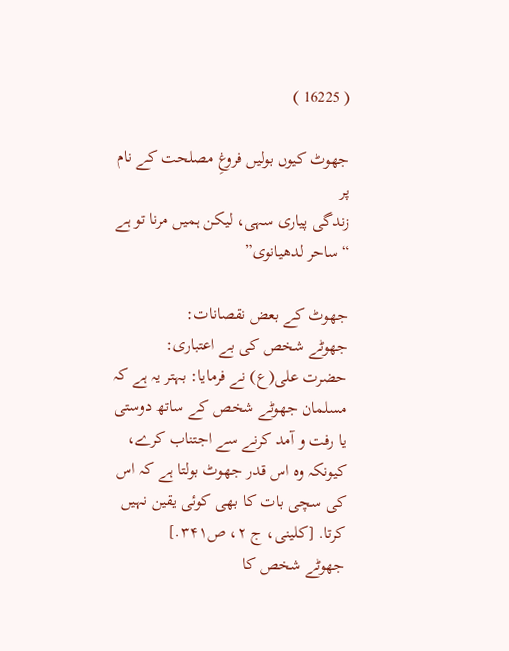( 16225 )

جھوٹ کیوں بولیں فروغِ مصلحت کے نام پر
زندگی پیاری سہی، لیکن ہمیں مرنا تو ہے
“ساحر لدھیانوی”

جھوٹ کے بعض نقصانات:
جھوٹے شخص کی بے اعتباری:
حضرت علی(ع) نے فرمایا: بہتر یہ ہے کہ مسلمان جھوٹے شخص کے ساتھ دوستی یا رفت و آمد کرنے سے اجتناب کرے، کیونکہ وہ اس قدر جھوٹ بولتا ہے کہ اس کی سچی بات کا بھی کوئی یقین نہیں کرتا. [کلینی، ج ۲، ص۳۴۱.]
جھوٹے شخص کا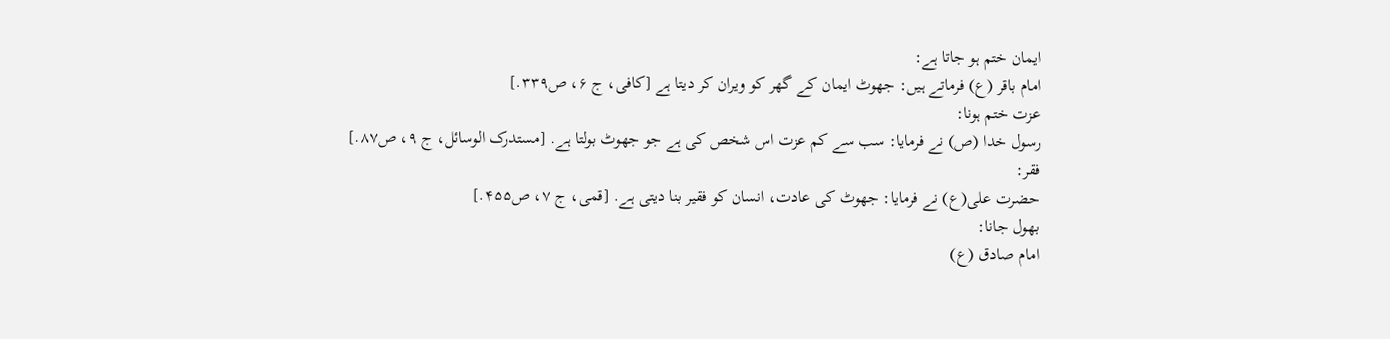ایمان ختم ہو جاتا ہے:
امام باقر (ع) فرماتے ہیں: جھوٹ ایمان کے گھر کو ویران کر دیتا ہے [کافی، ج ۶، ص۳۳۹.]
عزت ختم ہونا:
رسول خدا (ص) نے فرمایا: سب سے کم عزت اس شخص کی ہے جو جھوٹ بولتا ہے. [مستدرک الوسائل، ج ۹، ص۸۷.]
فقر:
حضرت علی(ع) نے فرمایا: جھوٹ کی عادت، انسان کو فقیر بنا دیتی ہے. [قمی، ج ۷، ص۴۵۵.]
بھول جانا:
امام صادق (ع)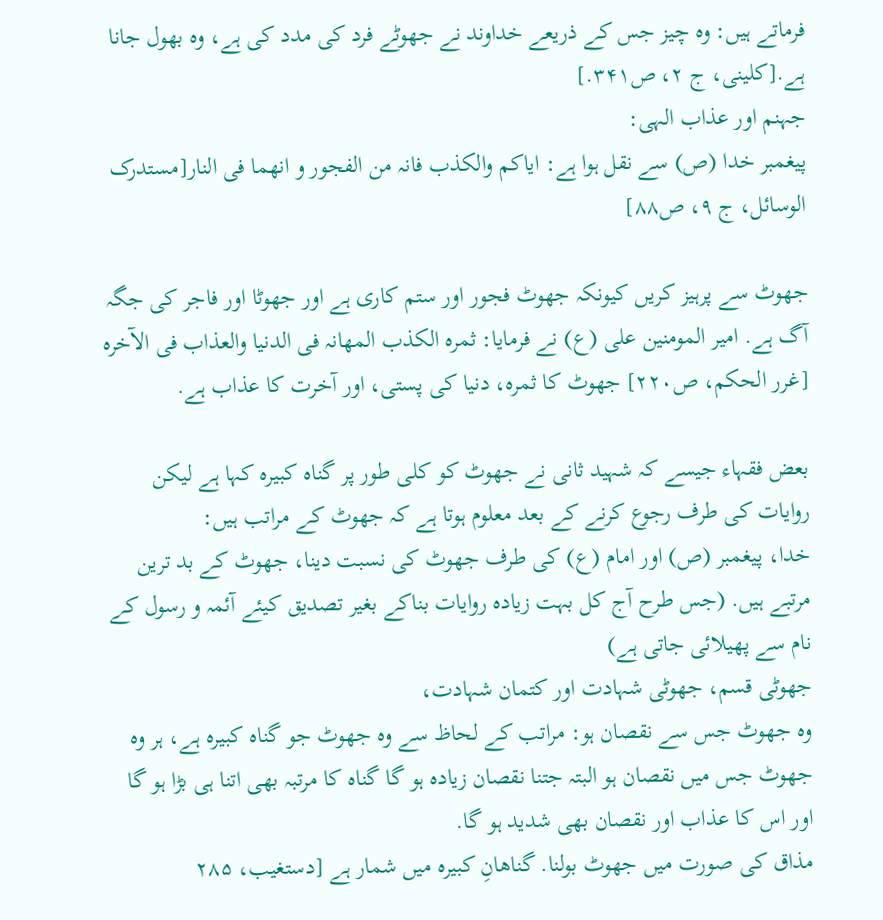فرماتے ہیں: وہ چیز جس کے ذریعے خداوند نے جھوٹے فرد کی مدد کی ہے، وہ بھول جانا ہے.[کلینی، ج ۲، ص۳۴۱.]
جہنم اور عذاب الہی:
پیغمبر خدا (ص) سے نقل ہوا ہے: ایاکم والکذب فانہ من الفجور و انھما فی النار[مستدرک الوسائل، ج ۹، ص۸۸]

جھوٹ سے پرہیز کریں کیونکہ جھوٹ فجور اور ستم کاری ہے اور جھوٹا اور فاجر کی جگہ آگ ہے. امیر المومنین علی (ع) نے فرمایا: ثمرہ الکذب المھانہ فی الدنیا والعذاب فی الآخرہ [غرر الحکم، ص۲۲۰] جھوٹ کا ثمرہ، دنیا کی پستی، اور آخرت کا عذاب ہے.

بعض فقہاء جیسے کہ شہید ثانی نے جھوٹ کو کلی طور پر گناہ کبیرہ کہا ہے لیکن روایات کی طرف رجوع کرنے کے بعد معلوم ہوتا ہے کہ جھوٹ کے مراتب ہیں:
خدا، پیغمبر (ص) اور امام (ع) کی طرف جھوٹ کی نسبت دینا، جھوٹ کے بد ترین مرتبے ہیں. (جس طرح آج کل بہت زیادہ روایات بناکے بغیر تصدیق کیئے آئمہ و رسول کے نام سے پھیلائی جاتی ہے)
جھوٹی قسم، جھوٹی شہادت اور کتمان شہادت،
وہ جھوٹ جس سے نقصان ہو: مراتب کے لحاظ سے وہ جھوٹ جو گناہ کبیرہ ہے، ہر وہ جھوٹ جس میں نقصان ہو البتہ جتنا نقصان زیادہ ہو گا گناہ کا مرتبہ بھی اتنا ہی بڑا ہو گا اور اس کا عذاب اور نقصان بھی شدید ہو گا.
مذاق کی صورت میں جھوٹ بولنا. گناھانِ کبیرہ میں شمار ہے [دستغیب، ۲۸۵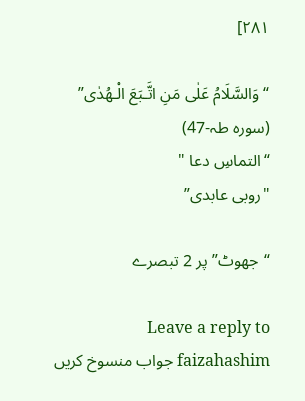۲۸۱]

“وَالسَّلَامُ عَلٰى مَنِ اتَّـبَعَ الْـهُدٰى”
(سورہ طہ-47)
“التماسِ دعا "
"روبی عابدی”

“جھوٹ” پر 2 تبصرے

Leave a reply to faizahashim جواب منسوخ کریں